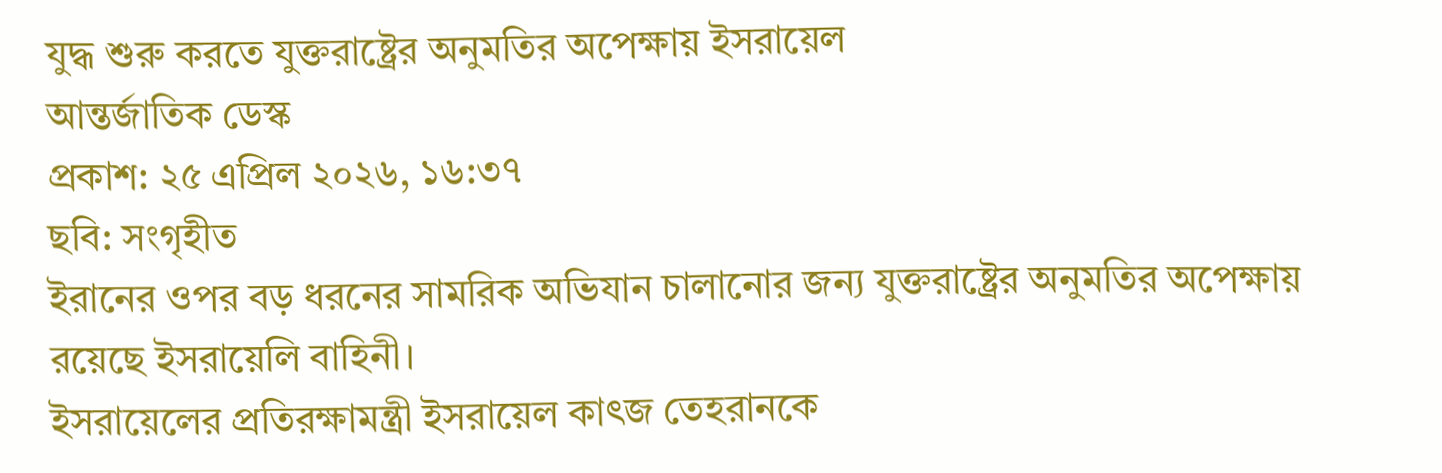যুদ্ধ শুরু করতে যুক্তরাষ্ট্রের অনুমতির অপেক্ষায় ইসরায়েল
আন্তর্জাতিক ডেস্ক
প্রকাশ: ২৫ এপ্রিল ২০২৬, ১৬:৩৭
ছবি: সংগৃহীত
ইরানের ওপর বড় ধরনের সামরিক অভিযান চালানোর জন্য যুক্তরাষ্ট্রের অনুমতির অপেক্ষায় রয়েছে ইসরায়েলি বাহিনী।
ইসরায়েলের প্রতিরক্ষামন্ত্রী ইসরায়েল কাৎজ তেহরানকে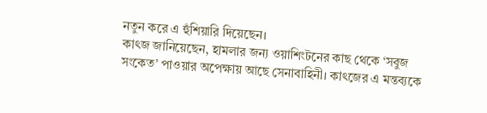নতুন করে এ হুঁশিয়ারি দিয়েছেন।
কাৎজ জানিয়েছেন, হামলার জন্য ওয়াশিংটনের কাছ থেকে ‘সবুজ সংকেত’ পাওয়ার অপেক্ষায় আছে সেনাবাহিনী। কাৎজের এ মন্তব্যকে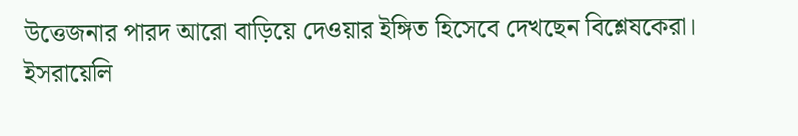উত্তেজনার পারদ আরো বাড়িয়ে দেওয়ার ইঙ্গিত হিসেবে দেখছেন বিশ্লেষকেরা।
ইসরায়েলি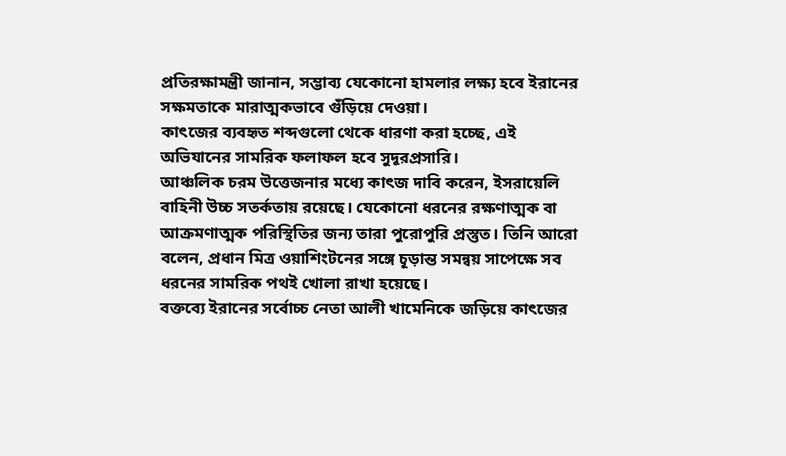প্রতিরক্ষামন্ত্রী জানান, সম্ভাব্য যেকোনো হামলার লক্ষ্য হবে ইরানের সক্ষমতাকে মারাত্মকভাবে গুঁড়িয়ে দেওয়া।
কাৎজের ব্যবহৃত শব্দগুলো থেকে ধারণা করা হচ্ছে, এই অভিযানের সামরিক ফলাফল হবে সুদূরপ্রসারি।
আঞ্চলিক চরম উত্তেজনার মধ্যে কাৎজ দাবি করেন, ইসরায়েলি বাহিনী উচ্চ সতর্কতায় রয়েছে। যেকোনো ধরনের রক্ষণাত্মক বা আক্রমণাত্মক পরিস্থিতির জন্য তারা পুরোপুরি প্রস্তুত। তিনি আরো বলেন, প্রধান মিত্র ওয়াশিংটনের সঙ্গে চূড়ান্ত সমন্বয় সাপেক্ষে সব ধরনের সামরিক পথই খোলা রাখা হয়েছে।
বক্তব্যে ইরানের সর্বোচ্চ নেতা আলী খামেনিকে জড়িয়ে কাৎজের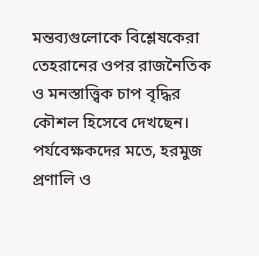মন্তব্যগুলোকে বিশ্লেষকেরা তেহরানের ওপর রাজনৈতিক ও মনস্তাত্ত্বিক চাপ বৃদ্ধির কৌশল হিসেবে দেখছেন।
পর্যবেক্ষকদের মতে, হরমুজ প্রণালি ও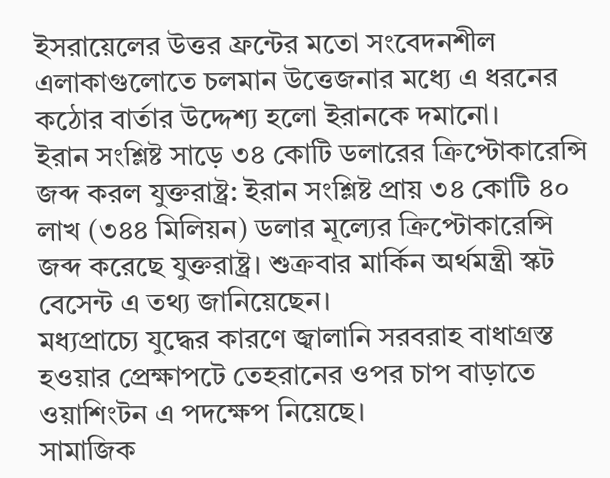ইসরায়েলের উত্তর ফ্রন্টের মতো সংবেদনশীল এলাকাগুলোতে চলমান উত্তেজনার মধ্যে এ ধরনের কঠোর বার্তার উদ্দেশ্য হলো ইরানকে দমানো।
ইরান সংশ্লিষ্ট সাড়ে ৩৪ কোটি ডলারের ক্রিপ্টোকারেন্সি জব্দ করল যুক্তরাষ্ট্র: ইরান সংশ্লিষ্ট প্রায় ৩৪ কোটি ৪০ লাখ (৩৪৪ মিলিয়ন) ডলার মূল্যের ক্রিপ্টোকারেন্সি জব্দ করেছে যুক্তরাষ্ট্র। শুক্রবার মার্কিন অর্থমন্ত্রী স্কট বেসেন্ট এ তথ্য জানিয়েছেন।
মধ্যপ্রাচ্যে যুদ্ধের কারণে জ্বালানি সরবরাহ বাধাগ্রস্ত হওয়ার প্রেক্ষাপটে তেহরানের ওপর চাপ বাড়াতে ওয়াশিংটন এ পদক্ষেপ নিয়েছে।
সামাজিক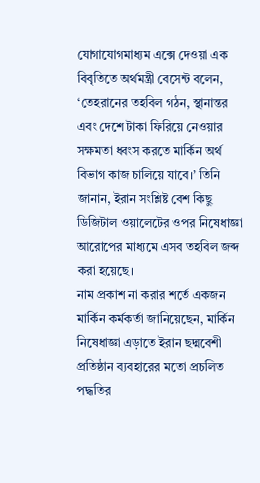যোগাযোগমাধ্যম এক্সে দেওয়া এক বিবৃতিতে অর্থমন্ত্রী বেসেন্ট বলেন, ‘তেহরানের তহবিল গঠন, স্থানান্তর এবং দেশে টাকা ফিরিয়ে নেওয়ার সক্ষমতা ধ্বংস করতে মার্কিন অর্থ বিভাগ কাজ চালিয়ে যাবে।’ তিনি জানান, ইরান সংশ্লিষ্ট বেশ কিছু ডিজিটাল ওয়ালেটের ওপর নিষেধাজ্ঞা আরোপের মাধ্যমে এসব তহবিল জব্দ করা হয়েছে।
নাম প্রকাশ না করার শর্তে একজন মার্কিন কর্মকর্তা জানিয়েছেন, মার্কিন নিষেধাজ্ঞা এড়াতে ইরান ছদ্মবেশী প্রতিষ্ঠান ব্যবহারের মতো প্রচলিত পদ্ধতির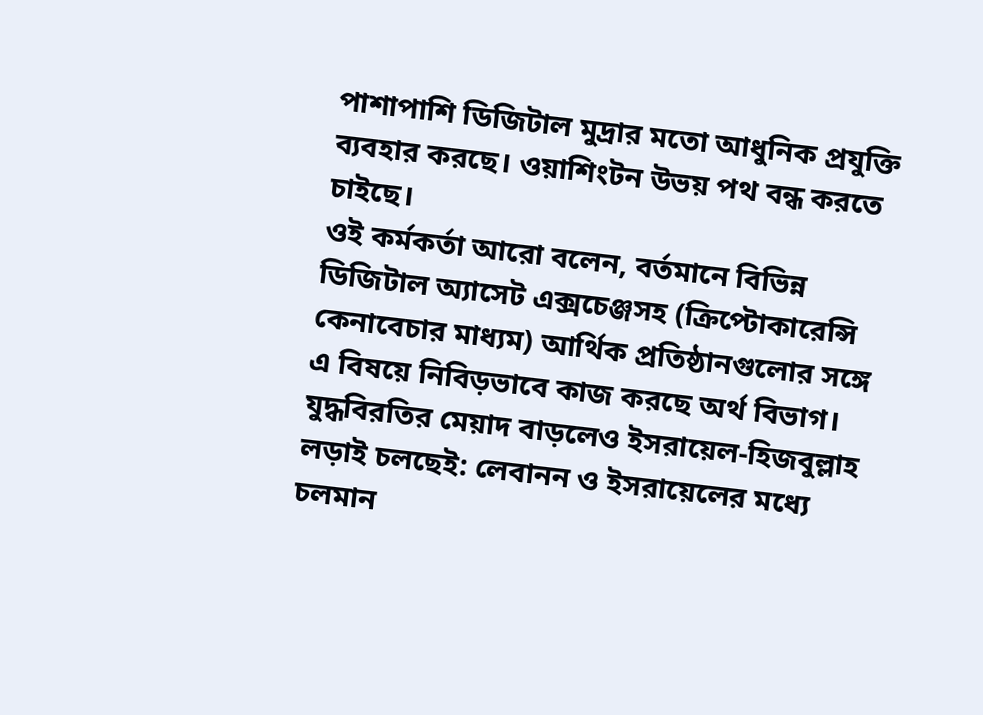পাশাপাশি ডিজিটাল মুদ্রার মতো আধুনিক প্রযুক্তি ব্যবহার করছে। ওয়াশিংটন উভয় পথ বন্ধ করতে চাইছে।
ওই কর্মকর্তা আরো বলেন, বর্তমানে বিভিন্ন ডিজিটাল অ্যাসেট এক্সচেঞ্জসহ (ক্রিপ্টোকারেন্সি কেনাবেচার মাধ্যম) আর্থিক প্রতিষ্ঠানগুলোর সঙ্গে এ বিষয়ে নিবিড়ভাবে কাজ করছে অর্থ বিভাগ।
যুদ্ধবিরতির মেয়াদ বাড়লেও ইসরায়েল-হিজবুল্লাহ লড়াই চলছেই: লেবানন ও ইসরায়েলের মধ্যে চলমান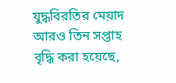যুদ্ধবিরতির মেয়াদ আরও তিন সপ্তাহ বৃদ্ধি করা হয়েছে,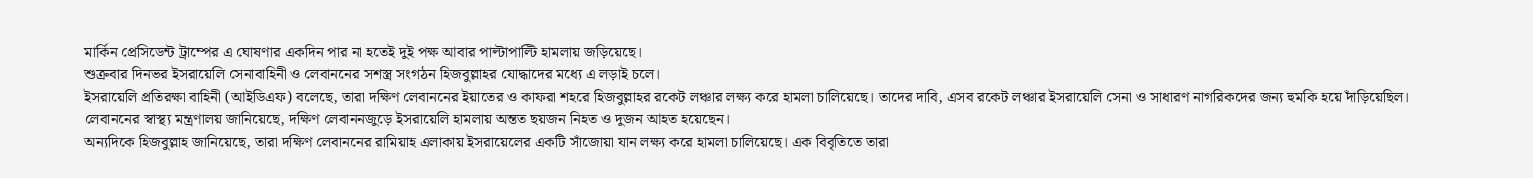মার্কিন প্রেসিডেন্ট ট্রাম্পের এ ঘোষণার একদিন পার না হতেই দুই পক্ষ আবার পাল্টাপাল্টি হামলায় জড়িয়েছে।
শুক্রবার দিনভর ইসরায়েলি সেনাবাহিনী ও লেবাননের সশস্ত্র সংগঠন হিজবুল্লাহর যোদ্ধাদের মধ্যে এ লড়াই চলে।
ইসরায়েলি প্রতিরক্ষা বাহিনী (আইডিএফ) বলেছে, তারা দক্ষিণ লেবাননের ইয়াতের ও কাফরা শহরে হিজবুল্লাহর রকেট লঞ্চার লক্ষ্য করে হামলা চালিয়েছে। তাদের দাবি, এসব রকেট লঞ্চার ইসরায়েলি সেনা ও সাধারণ নাগরিকদের জন্য হুমকি হয়ে দাঁড়িয়েছিল।
লেবাননের স্বাস্থ্য মন্ত্রণালয় জানিয়েছে, দক্ষিণ লেবাননজুড়ে ইসরায়েলি হামলায় অন্তত ছয়জন নিহত ও দুজন আহত হয়েছেন।
অন্যদিকে হিজবুল্লাহ জানিয়েছে, তারা দক্ষিণ লেবাননের রামিয়াহ এলাকায় ইসরায়েলের একটি সাঁজোয়া যান লক্ষ্য করে হামলা চালিয়েছে। এক বিবৃতিতে তারা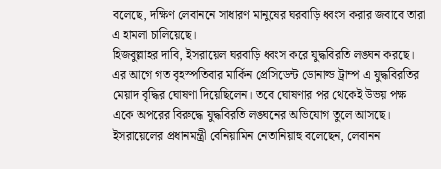বলেছে, দক্ষিণ লেবাননে সাধারণ মানুষের ঘরবাড়ি ধ্বংস করার জবাবে তারা এ হামলা চালিয়েছে।
হিজবুল্লাহর দাবি, ইসরায়েল ঘরবাড়ি ধ্বংস করে যুদ্ধবিরতি লঙ্ঘন করছে।
এর আগে গত বৃহস্পতিবার মার্কিন প্রেসিডেন্ট ডোনাল্ড ট্রাম্প এ যুদ্ধবিরতির মেয়াদ বৃদ্ধির ঘোষণা দিয়েছিলেন। তবে ঘোষণার পর থেকেই উভয় পক্ষ একে অপরের বিরুদ্ধে যুদ্ধবিরতি লঙ্ঘনের অভিযোগ তুলে আসছে।
ইসরায়েলের প্রধানমন্ত্রী বেনিয়ামিন নেতানিয়াহু বলেছেন, লেবানন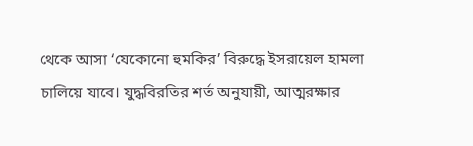থেকে আসা ‘যেকোনো হুমকির’ বিরুদ্ধে ইসরায়েল হামলা চালিয়ে যাবে। যুদ্ধবিরতির শর্ত অনুযায়ী, আত্মরক্ষার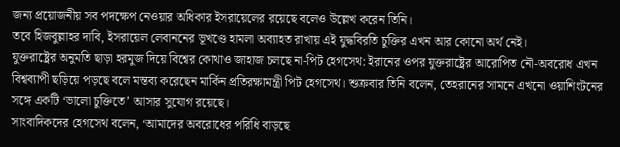জন্য প্রয়োজনীয় সব পদক্ষেপ নেওয়ার অধিকার ইসরায়েলের রয়েছে বলেও উল্লেখ করেন তিনি।
তবে হিজবুল্লাহর দাবি, ইসরায়েল লেবাননের ভূখণ্ডে হামলা অব্যাহত রাখায় এই যুদ্ধবিরতি চুক্তির এখন আর কোনো অর্থ নেই।
যুক্তরাষ্ট্রের অনুমতি ছাড়া হরমুজ দিয়ে বিশ্বের কোথাও জাহাজ চলছে না-পিট হেগসেথ: ইরানের ওপর যুক্তরাষ্ট্রের আরোপিত নৌ-অবরোধ এখন বিশ্বব্যাপী ছড়িয়ে পড়ছে বলে মন্তব্য করেছেন মার্কিন প্রতিরক্ষামন্ত্রী পিট হেগসেথ। শুক্রবার তিনি বলেন, তেহরানের সামনে এখনো ওয়াশিংটনের সঙ্গে একটি ‘ভালো চুক্তিতে’ আসার সুযোগ রয়েছে।
সাংবাদিকদের হেগসেথ বলেন, ‘আমাদের অবরোধের পরিধি বাড়ছে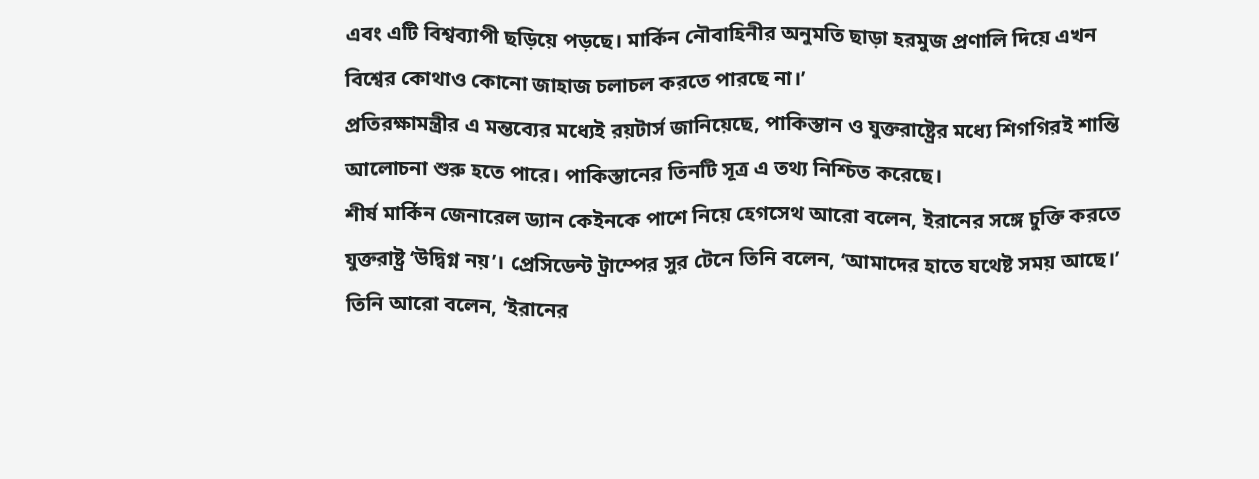এবং এটি বিশ্বব্যাপী ছড়িয়ে পড়ছে। মার্কিন নৌবাহিনীর অনুমতি ছাড়া হরমুজ প্রণালি দিয়ে এখন বিশ্বের কোথাও কোনো জাহাজ চলাচল করতে পারছে না।’
প্রতিরক্ষামন্ত্রীর এ মন্তব্যের মধ্যেই রয়টার্স জানিয়েছে, পাকিস্তান ও যুক্তরাষ্ট্রের মধ্যে শিগগিরই শান্তি আলোচনা শুরু হতে পারে। পাকিস্তানের তিনটি সূত্র এ তথ্য নিশ্চিত করেছে।
শীর্ষ মার্কিন জেনারেল ড্যান কেইনকে পাশে নিয়ে হেগসেথ আরো বলেন, ইরানের সঙ্গে চুক্তি করতে যুক্তরাষ্ট্র ‘উদ্বিগ্ন নয়’। প্রেসিডেন্ট ট্রাম্পের সুর টেনে তিনি বলেন, ‘আমাদের হাতে যথেষ্ট সময় আছে।’ তিনি আরো বলেন, ‘ইরানের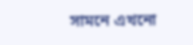সামনে এখনো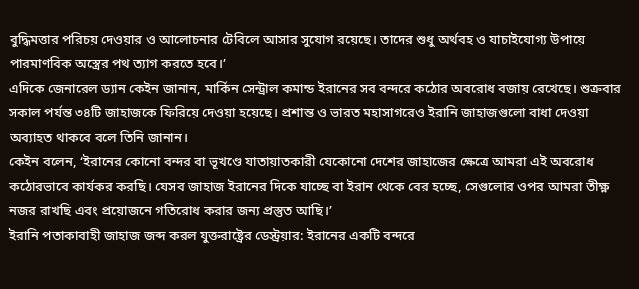বুদ্ধিমত্তার পরিচয় দেওয়ার ও আলোচনার টেবিলে আসার সুযোগ রয়েছে। তাদের শুধু অর্থবহ ও যাচাইযোগ্য উপায়ে পারমাণবিক অস্ত্রের পথ ত্যাগ করতে হবে।’
এদিকে জেনারেল ড্যান কেইন জানান, মার্কিন সেন্ট্রাল কমান্ড ইরানের সব বন্দরে কঠোর অবরোধ বজায় রেখেছে। শুক্রবার সকাল পর্যন্ত ৩৪টি জাহাজকে ফিরিয়ে দেওয়া হয়েছে। প্রশান্ত ও ভারত মহাসাগরেও ইরানি জাহাজগুলো বাধা দেওয়া অব্যাহত থাকবে বলে তিনি জানান।
কেইন বলেন, ‘ইরানের কোনো বন্দর বা ভূখণ্ডে যাতায়াতকারী যেকোনো দেশের জাহাজের ক্ষেত্রে আমরা এই অবরোধ কঠোরভাবে কার্যকর করছি। যেসব জাহাজ ইরানের দিকে যাচ্ছে বা ইরান থেকে বের হচ্ছে, সেগুলোর ওপর আমরা তীক্ষ্ণ নজর রাখছি এবং প্রয়োজনে গতিরোধ করার জন্য প্রস্তুত আছি।’
ইরানি পতাকাবাহী জাহাজ জব্দ করল যুক্তরাষ্ট্রের ডেস্ট্রয়ার: ইরানের একটি বন্দরে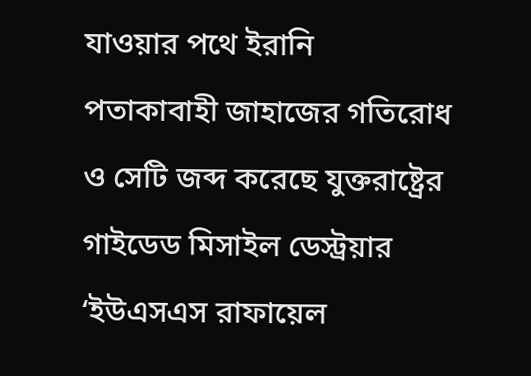যাওয়ার পথে ইরানি পতাকাবাহী জাহাজের গতিরোধ ও সেটি জব্দ করেছে যুক্তরাষ্ট্রের গাইডেড মিসাইল ডেস্ট্রয়ার ‘ইউএসএস রাফায়েল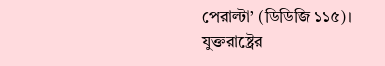পেরাল্টা’ (ডিডিজি ১১৫)।
যুক্তরাষ্ট্রের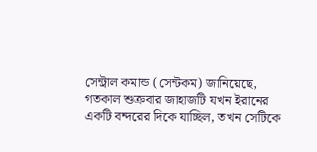সেন্ট্রাল কমান্ড (সেন্টকম) জানিয়েছে, গতকাল শুক্রবার জাহাজটি যখন ইরানের একটি বন্দরের দিকে যাচ্ছিল, তখন সেটিকে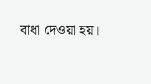বাধা দেওয়া হয়।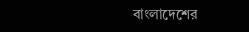বাংলাদেশের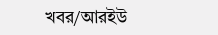খবর/আরইউ